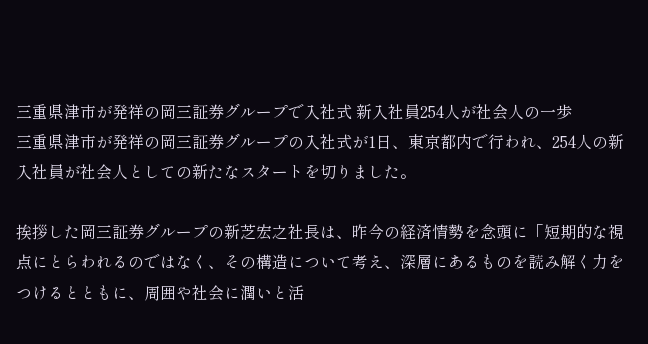三重県津市が発祥の岡三証券グループで入社式 新入社員254人が社会人の一歩
三重県津市が発祥の岡三証券グループの入社式が1日、東京都内で行われ、254人の新入社員が社会人としての新たなスタートを切りました。

挨拶した岡三証券グループの新芝宏之社長は、昨今の経済情勢を念頭に「短期的な視点にとらわれるのではなく、その構造について考え、深層にあるものを読み解く力をつけるとともに、周囲や社会に潤いと活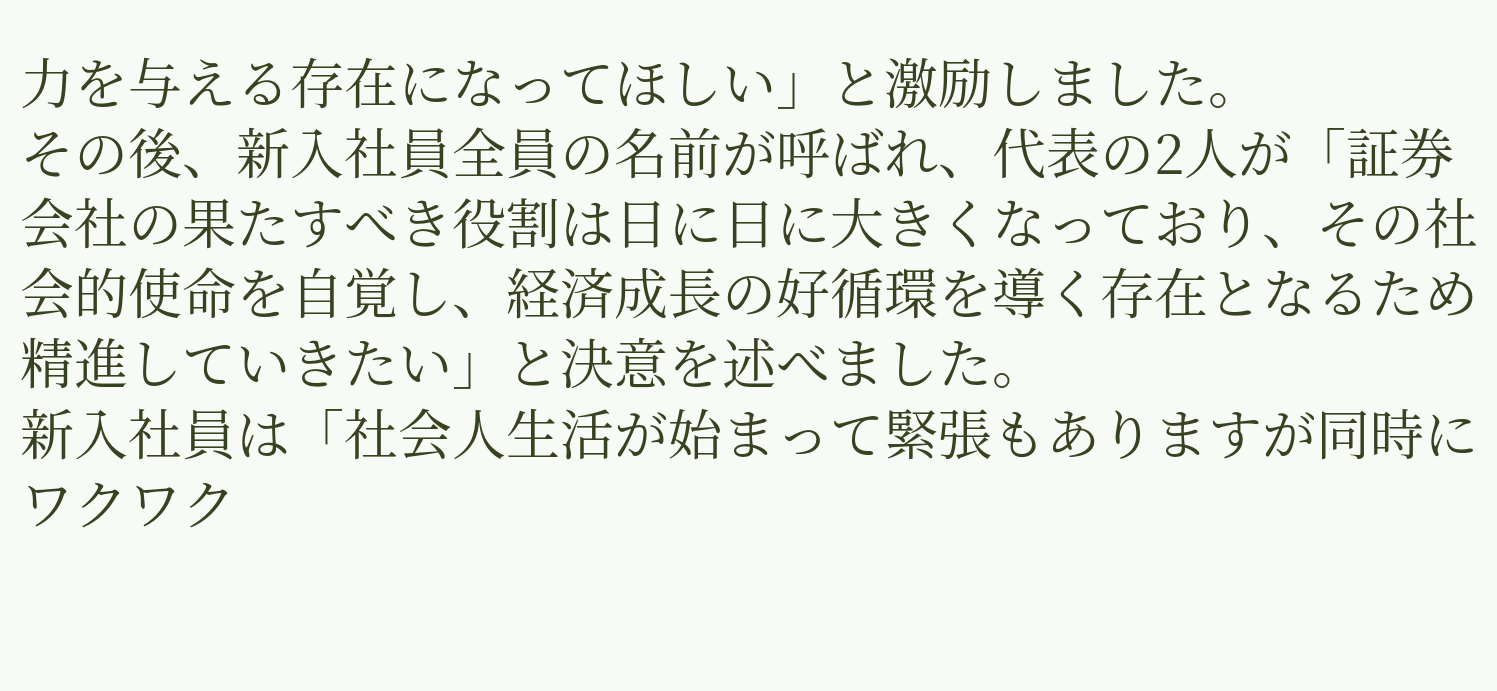力を与える存在になってほしい」と激励しました。
その後、新入社員全員の名前が呼ばれ、代表の2人が「証券会社の果たすべき役割は日に日に大きくなっており、その社会的使命を自覚し、経済成長の好循環を導く存在となるため精進していきたい」と決意を述べました。
新入社員は「社会人生活が始まって緊張もありますが同時にワクワク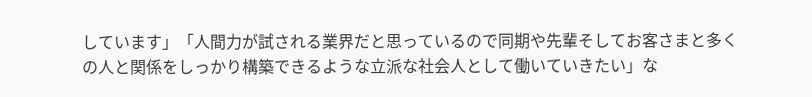しています」「人間力が試される業界だと思っているので同期や先輩そしてお客さまと多くの人と関係をしっかり構築できるような立派な社会人として働いていきたい」な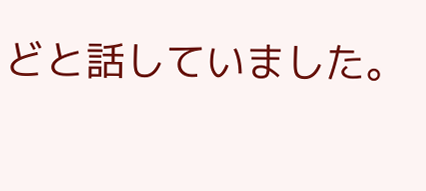どと話していました。